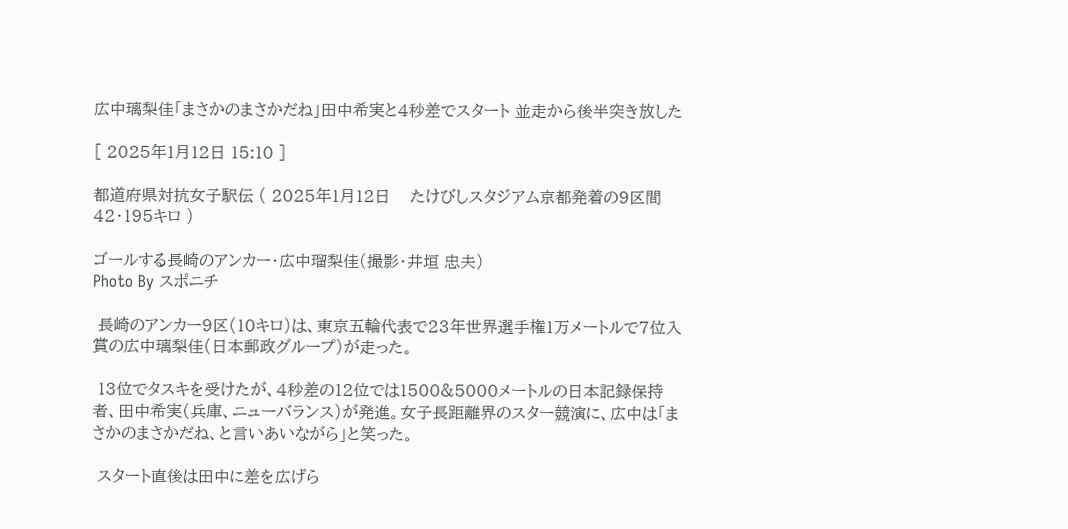広中璃梨佳「まさかのまさかだね」田中希実と4秒差でスタート 並走から後半突き放した

[ 2025年1月12日 15:10 ]

都道府県対抗女子駅伝 ( 2025年1月12日    たけびしスタジアム京都発着の9区間42・195キロ )

ゴールする長崎のアンカー・広中瑠梨佳(撮影・井垣 忠夫)
Photo By スポニチ

 長崎のアンカー9区(10キロ)は、東京五輪代表で23年世界選手権1万メートルで7位入賞の広中璃梨佳(日本郵政グループ)が走った。

 13位でタスキを受けたが、4秒差の12位では1500&5000メートルの日本記録保持者、田中希実(兵庫、ニューバランス)が発進。女子長距離界のスター競演に、広中は「まさかのまさかだね、と言いあいながら」と笑った。

 スタート直後は田中に差を広げら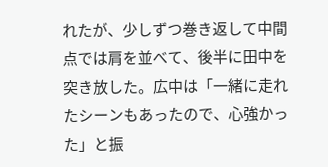れたが、少しずつ巻き返して中間点では肩を並べて、後半に田中を突き放した。広中は「一緒に走れたシーンもあったので、心強かった」と振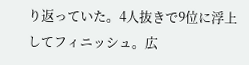り返っていた。4人抜きで9位に浮上してフィニッシュ。広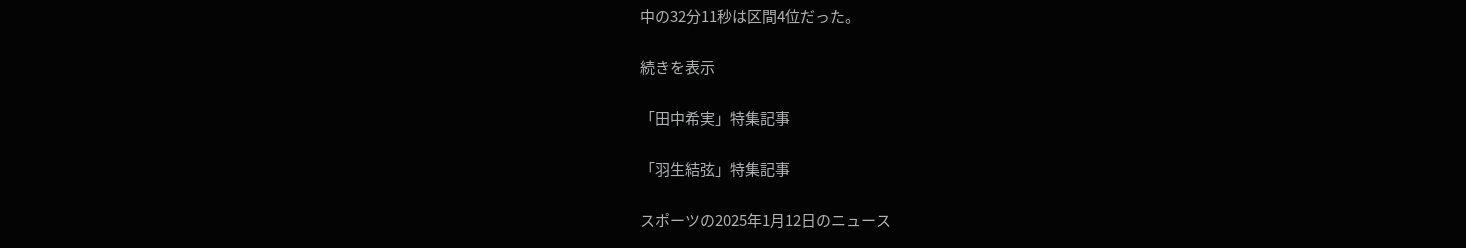中の32分11秒は区間4位だった。

続きを表示

「田中希実」特集記事

「羽生結弦」特集記事

スポーツの2025年1月12日のニュース